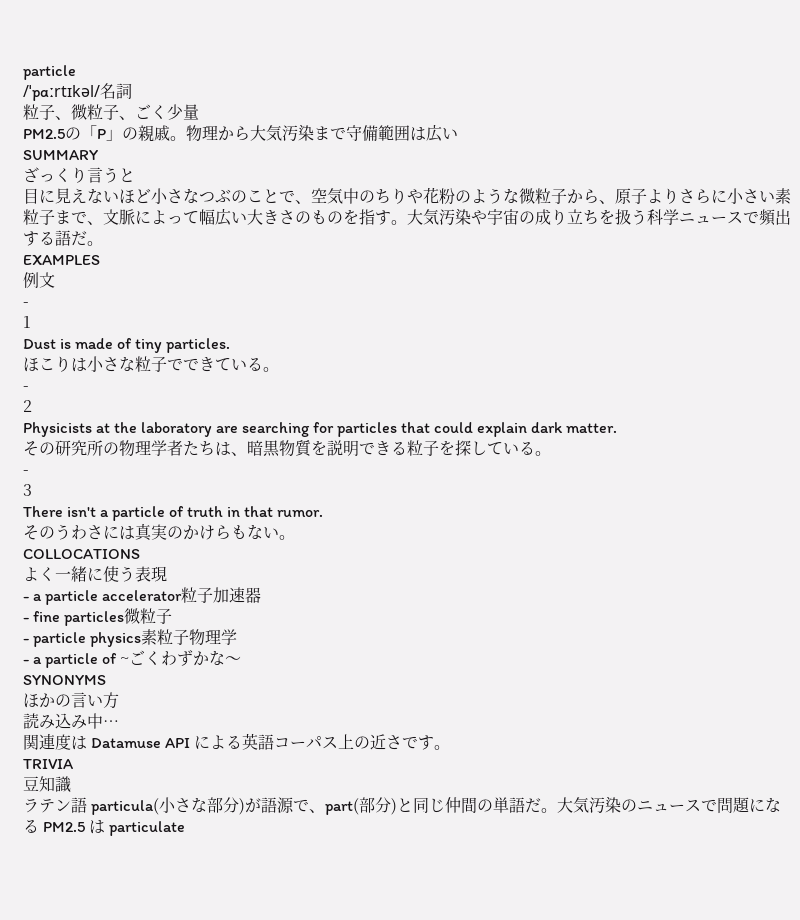particle
/ˈpɑːrtɪkəl/名詞
粒子、微粒子、ごく少量
PM2.5の「P」の親戚。物理から大気汚染まで守備範囲は広い
SUMMARY
ざっくり言うと
目に見えないほど小さなつぶのことで、空気中のちりや花粉のような微粒子から、原子よりさらに小さい素粒子まで、文脈によって幅広い大きさのものを指す。大気汚染や宇宙の成り立ちを扱う科学ニュースで頻出する語だ。
EXAMPLES
例文
-
1
Dust is made of tiny particles.
ほこりは小さな粒子でできている。
-
2
Physicists at the laboratory are searching for particles that could explain dark matter.
その研究所の物理学者たちは、暗黒物質を説明できる粒子を探している。
-
3
There isn't a particle of truth in that rumor.
そのうわさには真実のかけらもない。
COLLOCATIONS
よく一緒に使う表現
- a particle accelerator粒子加速器
- fine particles微粒子
- particle physics素粒子物理学
- a particle of ~ごくわずかな〜
SYNONYMS
ほかの言い方
読み込み中…
関連度は Datamuse API による英語コーパス上の近さです。
TRIVIA
豆知識
ラテン語 particula(小さな部分)が語源で、part(部分)と同じ仲間の単語だ。大気汚染のニュースで問題になる PM2.5 は particulate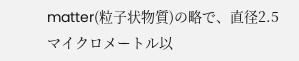matter(粒子状物質)の略で、直径2.5マイクロメートル以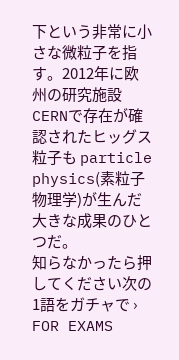下という非常に小さな微粒子を指す。2012年に欧州の研究施設CERNで存在が確認されたヒッグス粒子も particle physics(素粒子物理学)が生んだ大きな成果のひとつだ。
知らなかったら押してください次の1語をガチャで ›
FOR EXAMS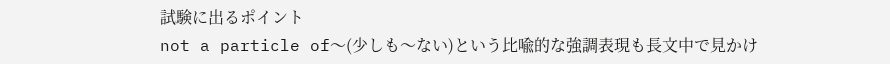試験に出るポイント
not a particle of〜(少しも〜ない)という比喩的な強調表現も長文中で見かけ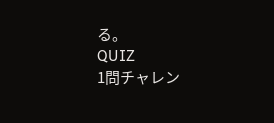る。
QUIZ
1問チャレン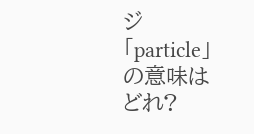ジ
「particle」の意味はどれ?